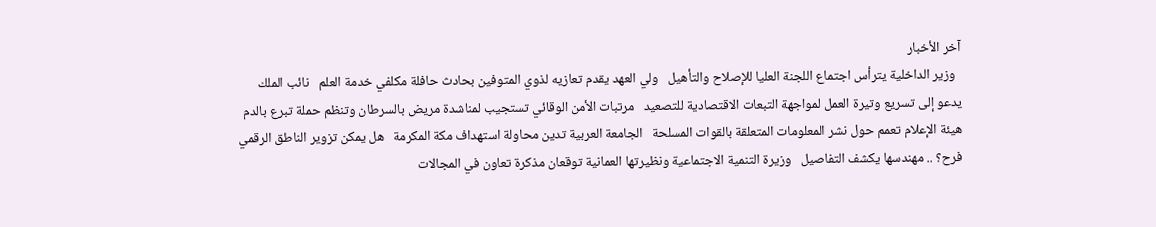آخر الأخبار
  وزير الداخلية يترأس اجتماع اللجنة العليا للإصلاح والتأهيل   ولي العهد يقدم تعازيه لذوي المتوفين بحادث حافلة مكلفي خدمة العلم   نائب الملك يدعو إلى تسريع وتيرة العمل لمواجهة التبعات الاقتصادية للتصعيد   مرتبات الأمن الوقائي تستجيب لمناشدة مريض بالسرطان وتنظم حملة تبرع بالدم   هيئة الإعلام تعمم حول نشر المعلومات المتعلقة بالقوات المسلحة   الجامعة العربية تدين محاولة استهداف مكة المكرمة   هل يمكن تزوير الناطق الرقمي فرح؟ .. مهندسها يكشف التفاصيل   وزيرة التنمية الاجتماعية ونظيرتها العمانية توقعان مذكرة تعاون في المجالات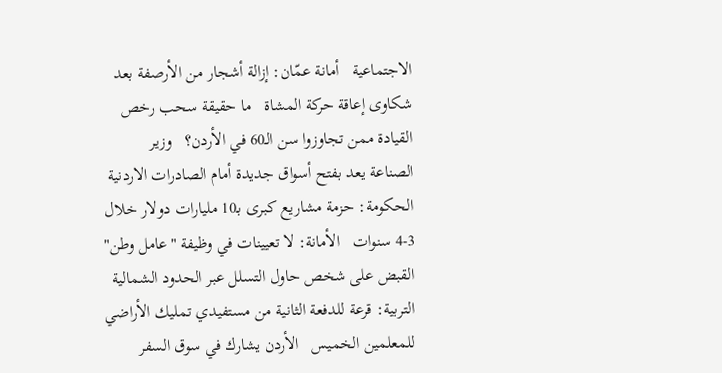الاجتماعية   أمانة عمّان: إزالة أشجار من الأرصفة بعد شكاوى إعاقة حركة المشاة   ما حقيقة سحب رخص القيادة ممن تجاوزوا سن الـ60 في الأردن؟   وزير الصناعة يعد بفتح أسواق جديدة أمام الصادرات الاردنية   الحكومة: حزمة مشاريع كبرى بـ10 مليارات دولار خلال 3-4 سنوات   الأمانة: لا تعيينات في وظيفة "عامل وطن"   القبض على شخص حاول التسلل عبر الحدود الشمالية   التربية: قرعة للدفعة الثانية من مستفيدي تمليك الأراضي للمعلمين الخميس   الأردن يشارك في سوق السفر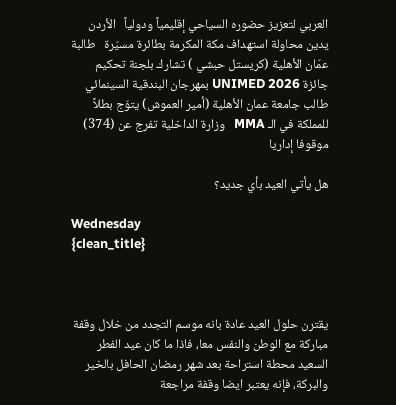العربي لتعزيز حضوره السياحي إقليمياً ودولياً   الأردن يدين محاولة استهداف مكة المكرمة بطائرة مسيّرة   طالبة عمّان الأهلية (كريستل حبشي ) تشارك بلجنة تحكيم جائزة UNIMED 2026 بمهرجان البندقية السينمائي   طالب جامعة عمان الأهلية (أمير العموش) يتوّج بطلاً للمملكة في الـ MMA   وزارة الداخلية تفرج عن (374) موقوفا إداريا

هل يأتي العيد بأي جديد؟

Wednesday
{clean_title}



يقترن حلول العيد عادة بانه موسم التجدد من خلال وقفة مباركة مع الوطن والنفس معا، فاذا ما كان عيد الفطر السعيد محطة استراحة بعد شهر رمضان الحافل بالخير والبركة، فإنه يعتبر ايضا وقفة مراجعة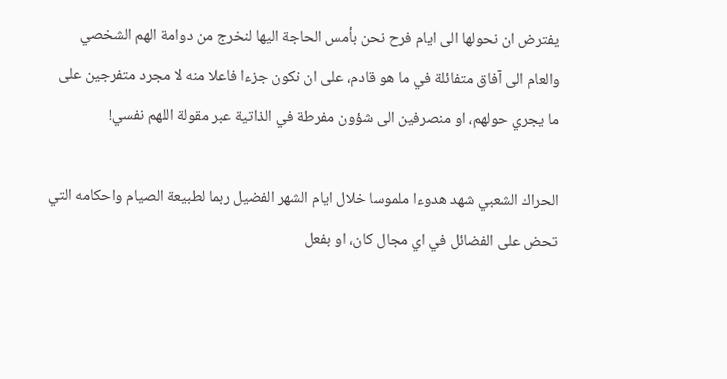يفترض ان نحولها الى ايام فرح نحن بأمس الحاجة اليها لنخرج من دوامة الهم الشخصي والعام الى آفاق متفائلة في ما هو قادم، على ان نكون جزءا فاعلا منه لا مجرد متفرجين على ما يجري حولهم، او منصرفين الى شؤون مفرطة في الذاتية عبر مقولة اللهم نفسي!

الحراك الشعبي شهد هدوءا ملموسا خلال ايام الشهر الفضيل ربما لطبيعة الصيام واحكامه التي تحض على الفضائل في اي مجال كان، او بفعل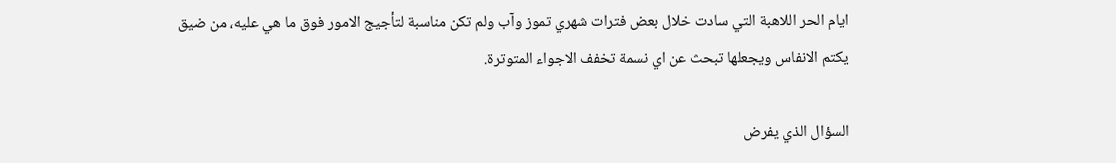ايام الحر اللاهبة التي سادت خلال بعض فترات شهري تموز وآب ولم تكن مناسبة لتأجيج الامور فوق ما هي عليه، من ضيق يكتم الانفاس ويجعلها تبحث عن اي نسمة تخفف الاجواء المتوترة.

السؤال الذي يفرض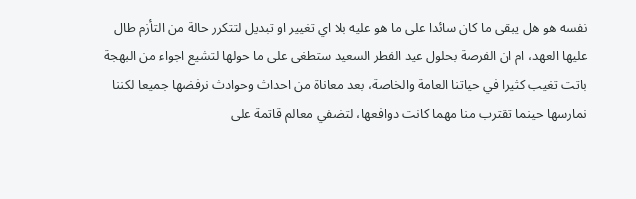نفسه هو هل يبقى ما كان سائدا على ما هو عليه بلا اي تغيير او تبديل لتتكرر حالة من التأزم طال عليها العهد، ام ان الفرصة بحلول عيد الفطر السعيد ستطغى على ما حولها لتشيع اجواء من البهجة باتت تغيب كثيرا في حياتنا العامة والخاصة، بعد معاناة من احداث وحوادث نرفضها جميعا لكننا نمارسها حينما تقترب منا مهما كانت دوافعها، لتضفي معالم قاتمة على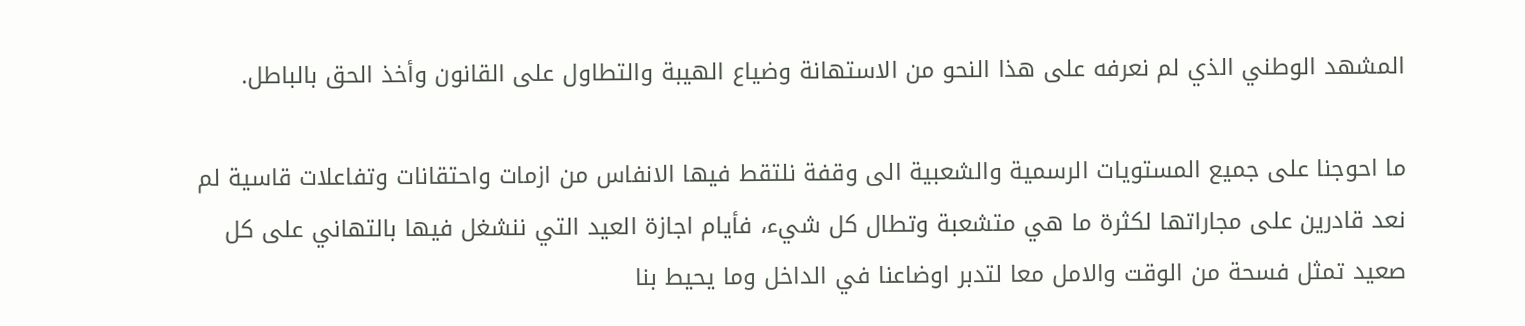المشهد الوطني الذي لم نعرفه على هذا النحو من الاستهانة وضياع الهيبة والتطاول على القانون وأخذ الحق بالباطل.

ما احوجنا على جميع المستويات الرسمية والشعبية الى وقفة نلتقط فيها الانفاس من ازمات واحتقانات وتفاعلات قاسية لم نعد قادرين على مجاراتها لكثرة ما هي متشعبة وتطال كل شيء، فأيام اجازة العيد التي ننشغل فيها بالتهاني على كل صعيد تمثل فسحة من الوقت والامل معا لتدبر اوضاعنا في الداخل وما يحيط بنا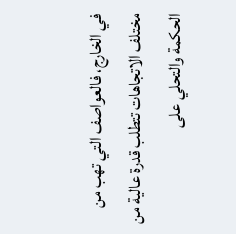في الخارج، فالعواصف التي تهب من مختلف الاتجاهات تتطلب قدرة عالية من الحكمة والتحلي على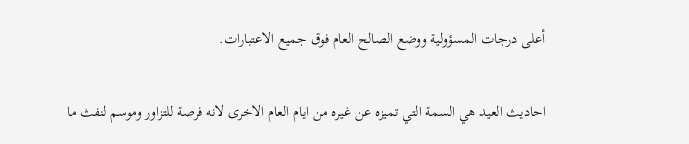أعلى درجات المسؤولية ووضع الصالح العام فوق جميع الاعتبارات.

احاديث العيد هي السمة التي تميزه عن غيره من ايام العام الاخرى لانه فرصة للتزاور وموسم لنفث ما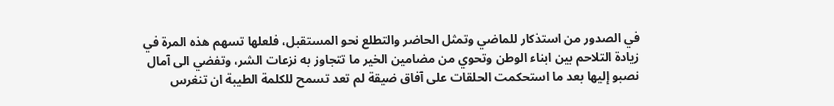في الصدور من استذكار للماضي وتمثل الحاضر والتطلع نحو المستقبل، فلعلها تسهم هذه المرة في زيادة التلاحم بين ابناء الوطن وتحوي من مضامين الخير ما تتجاوز به نزعات الشر، وتفضي الى آمال نصبو إليها بعد ما استحكمت الحلقات على آفاق ضيقة لم تعد تسمح للكلمة الطيبة ان تنغرس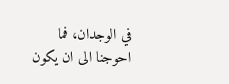في الوجدان، فما احوجنا الى ان يكون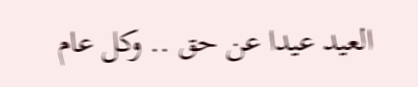العيد عيدا عن حق .. وكل عام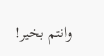وانتم بخير!